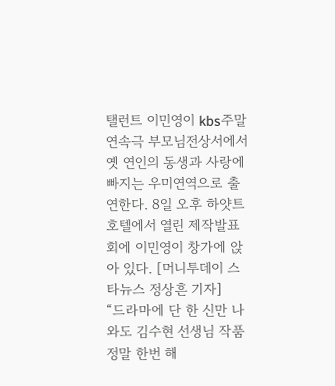탤런트 이민영이 kbs주말연속극 부모님전상서에서 옛 연인의 동생과 사랑에 빠지는 우미연역으로 출연한다. 8일 오후 하얏트호텔에서 열린 제작발표회에 이민영이 창가에 앉아 있다. [머니투데이 스타뉴스 정상흔 기자]
“드라마에 단 한 신만 나와도 김수현 선생님 작품 정말 한번 해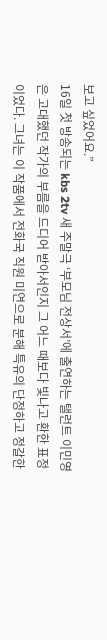보고 싶었어요.”
16일 첫 방송되는 kbs 2tv 새 주말극 ‘부모님 전상서’에 출연하는 탤런트 이민영은 고대했던 작가의 부름을 드디어 받아서인지 그 어느 때보다 빛나고 환한 표정이었다. 그녀는 이 작품에서 전화국 직원 미연으로 분해 특유의 단정하고 정갈한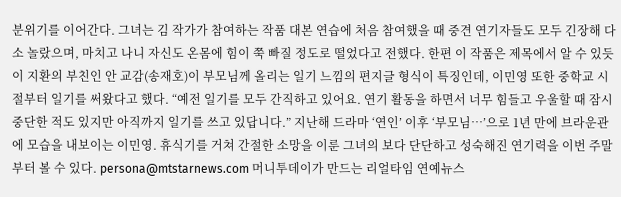분위기를 이어간다. 그녀는 김 작가가 참여하는 작품 대본 연습에 처음 참여했을 때 중견 연기자들도 모두 긴장해 다소 놀랐으며, 마치고 나니 자신도 온몸에 힘이 쭉 빠질 정도로 떨었다고 전했다. 한편 이 작품은 제목에서 알 수 있듯이 지환의 부친인 안 교감(송재호)이 부모님께 올리는 일기 느낌의 편지글 형식이 특징인데, 이민영 또한 중학교 시절부터 일기를 써왔다고 했다. “예전 일기를 모두 간직하고 있어요. 연기 활동을 하면서 너무 힘들고 우울할 때 잠시 중단한 적도 있지만 아직까지 일기를 쓰고 있답니다.” 지난해 드라마 ‘연인’ 이후 ‘부모님…’으로 1년 만에 브라운관에 모습을 내보이는 이민영. 휴식기를 거쳐 간절한 소망을 이룬 그녀의 보다 단단하고 성숙해진 연기력을 이번 주말부터 볼 수 있다. persona@mtstarnews.com 머니투데이가 만드는 리얼타임 연예뉴스